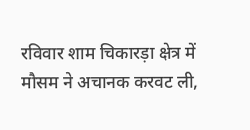रविवार शाम चिकारड़ा क्षेत्र में मौसम ने अचानक करवट ली,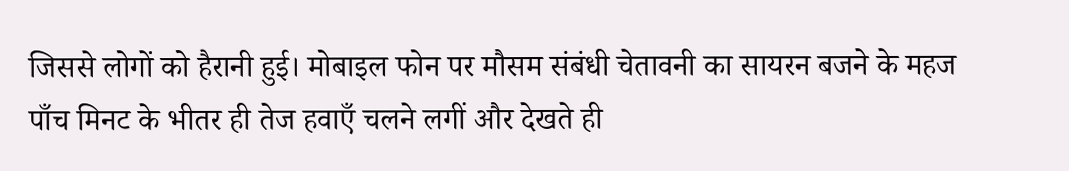जिससे लोगों को हैरानी हुई। मोबाइल फोन पर मौसम संबंधी चेतावनी का सायरन बजने के महज पाँच मिनट के भीतर ही तेज हवाएँ चलने लगीं और देखते ही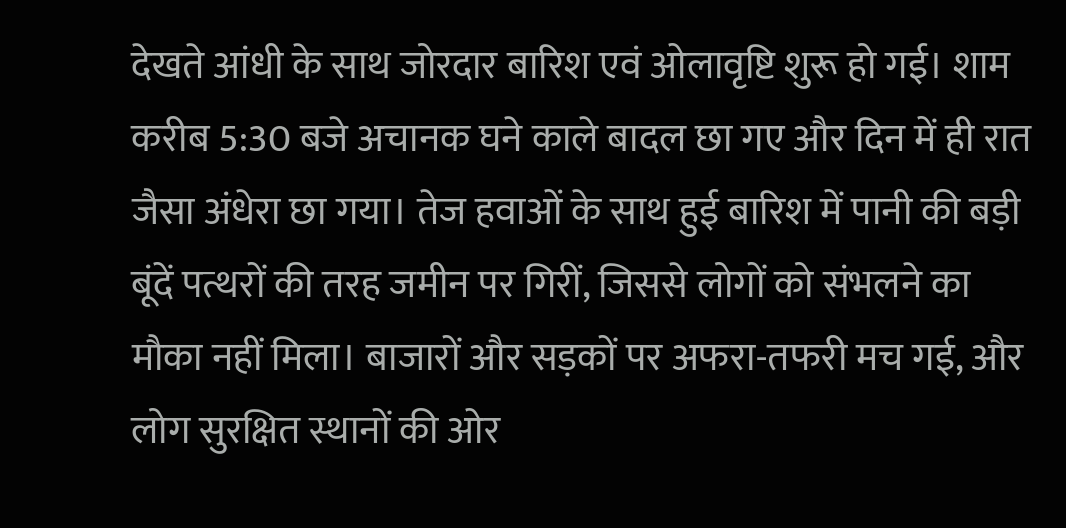देखते आंधी के साथ जोरदार बारिश एवं ओलावृष्टि शुरू हो गई। शाम करीब 5:30 बजे अचानक घने काले बादल छा गए और दिन में ही रात जैसा अंधेरा छा गया। तेज हवाओं के साथ हुई बारिश में पानी की बड़ी बूंदें पत्थरों की तरह जमीन पर गिरीं, जिससे लोगों को संभलने का मौका नहीं मिला। बाजारों और सड़कों पर अफरा-तफरी मच गई, और लोग सुरक्षित स्थानों की ओर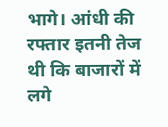भागे। आंधी की रफ्तार इतनी तेज थी कि बाजारों में लगे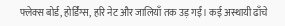फ्लेक्स बोर्ड, होर्डिंग्स, हरि नेट और जालियाँ तक उड़ गईं। कई अस्थायी ढाँचे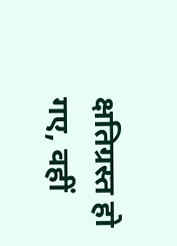क्षतिग्रस्त हो गए, वहीं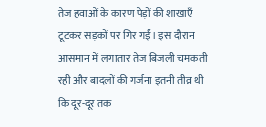तेज हवाओं के कारण पेड़ों की शाखाएँ टूटकर सड़कों पर गिर गईं। इस दौरान आसमान में लगातार तेज बिजली चमकती रही और बादलों की गर्जना इतनी तीव्र थी कि दूर-दूर तक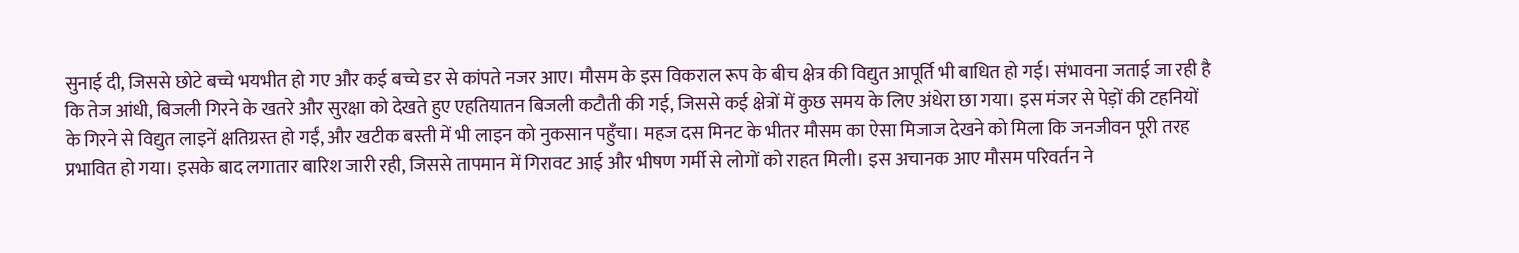सुनाई दी, जिससे छोटे बच्चे भयभीत हो गए और कई बच्चे डर से कांपते नजर आए। मौसम के इस विकराल रूप के बीच क्षेत्र की विद्युत आपूर्ति भी बाधित हो गई। संभावना जताई जा रही है कि तेज आंधी, बिजली गिरने के खतरे और सुरक्षा को देखते हुए एहतियातन बिजली कटौती की गई, जिससे कई क्षेत्रों में कुछ समय के लिए अंधेरा छा गया। इस मंजर से पेड़ों की टहनियों के गिरने से विद्युत लाइनें क्षतिग्रस्त हो गईं, और खटीक बस्ती में भी लाइन को नुकसान पहुँचा। महज दस मिनट के भीतर मौसम का ऐसा मिजाज देखने को मिला कि जनजीवन पूरी तरह प्रभावित हो गया। इसके बाद लगातार बारिश जारी रही, जिससे तापमान में गिरावट आई और भीषण गर्मी से लोगों को राहत मिली। इस अचानक आए मौसम परिवर्तन ने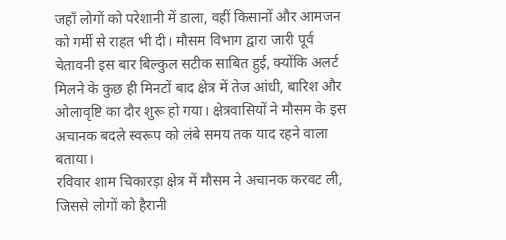जहाँ लोगों को परेशानी में डाला, वहीं किसानों और आमजन को गर्मी से राहत भी दी। मौसम विभाग द्वारा जारी पूर्व चेतावनी इस बार बिल्कुल सटीक साबित हुई, क्योंकि अलर्ट मिलने के कुछ ही मिनटों बाद क्षेत्र में तेज आंधी, बारिश और ओलावृष्टि का दौर शुरू हो गया। क्षेत्रवासियों ने मौसम के इस अचानक बदले स्वरूप को लंबे समय तक याद रहने वाला बताया।
रविवार शाम चिकारड़ा क्षेत्र में मौसम ने अचानक करवट ली, जिससे लोगों को हैरानी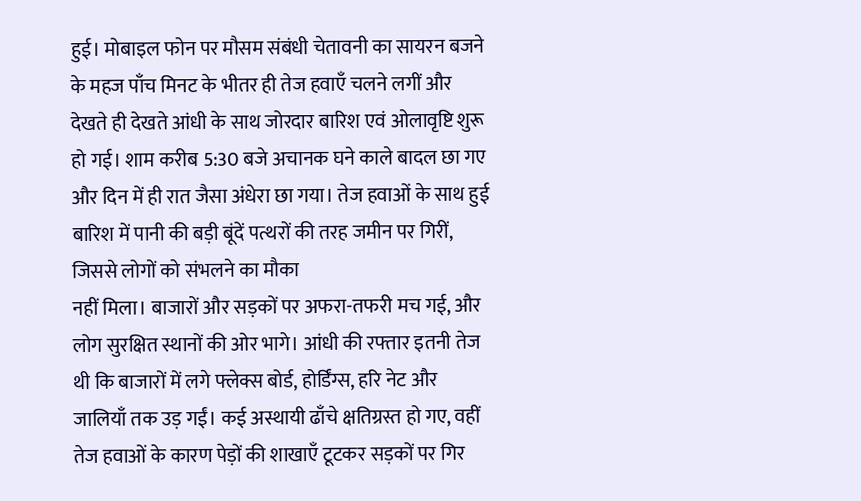हुई। मोबाइल फोन पर मौसम संबंधी चेतावनी का सायरन बजने के महज पाँच मिनट के भीतर ही तेज हवाएँ चलने लगीं और देखते ही देखते आंधी के साथ जोरदार बारिश एवं ओलावृष्टि शुरू हो गई। शाम करीब 5:30 बजे अचानक घने काले बादल छा गए और दिन में ही रात जैसा अंधेरा छा गया। तेज हवाओं के साथ हुई बारिश में पानी की बड़ी बूंदें पत्थरों की तरह जमीन पर गिरीं, जिससे लोगों को संभलने का मौका
नहीं मिला। बाजारों और सड़कों पर अफरा-तफरी मच गई, और लोग सुरक्षित स्थानों की ओर भागे। आंधी की रफ्तार इतनी तेज थी कि बाजारों में लगे फ्लेक्स बोर्ड, होर्डिंग्स, हरि नेट और जालियाँ तक उड़ गईं। कई अस्थायी ढाँचे क्षतिग्रस्त हो गए, वहीं तेज हवाओं के कारण पेड़ों की शाखाएँ टूटकर सड़कों पर गिर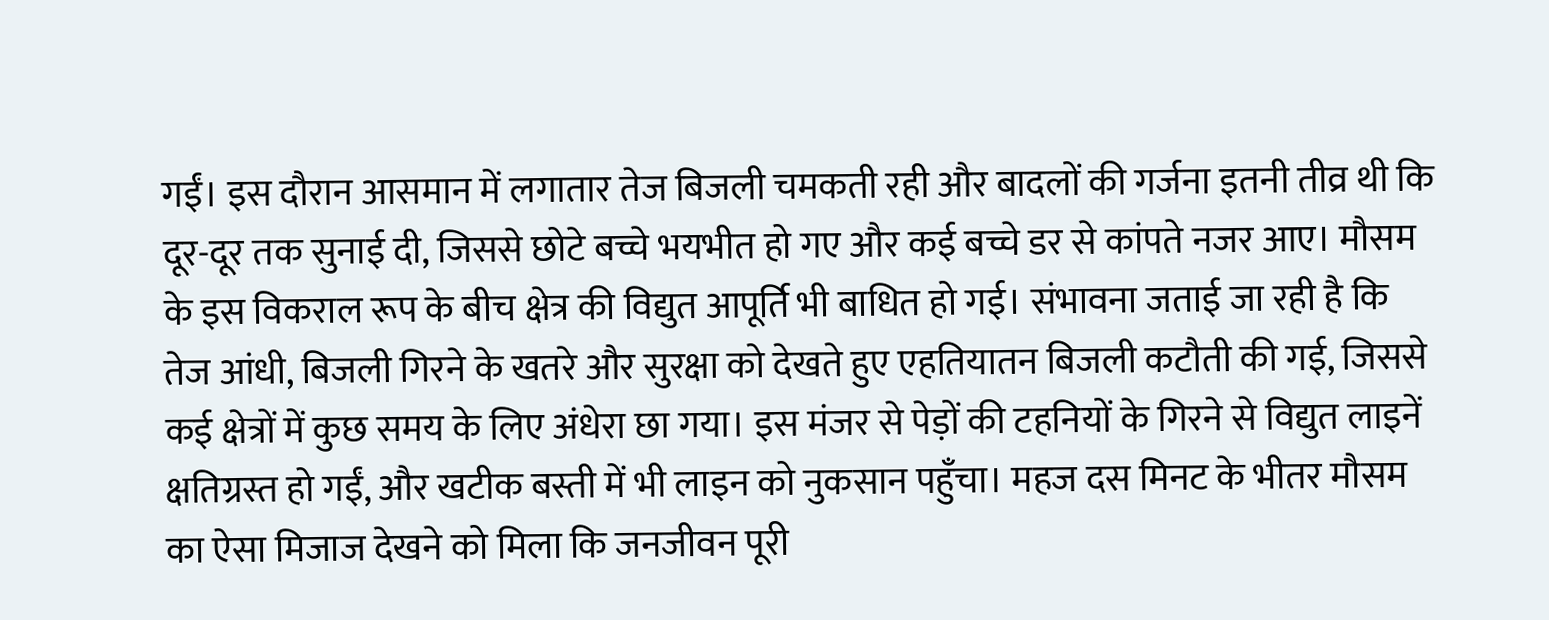गईं। इस दौरान आसमान में लगातार तेज बिजली चमकती रही और बादलों की गर्जना इतनी तीव्र थी कि दूर-दूर तक सुनाई दी, जिससे छोटे बच्चे भयभीत हो गए और कई बच्चे डर से कांपते नजर आए। मौसम
के इस विकराल रूप के बीच क्षेत्र की विद्युत आपूर्ति भी बाधित हो गई। संभावना जताई जा रही है कि तेज आंधी, बिजली गिरने के खतरे और सुरक्षा को देखते हुए एहतियातन बिजली कटौती की गई, जिससे कई क्षेत्रों में कुछ समय के लिए अंधेरा छा गया। इस मंजर से पेड़ों की टहनियों के गिरने से विद्युत लाइनें क्षतिग्रस्त हो गईं, और खटीक बस्ती में भी लाइन को नुकसान पहुँचा। महज दस मिनट के भीतर मौसम का ऐसा मिजाज देखने को मिला कि जनजीवन पूरी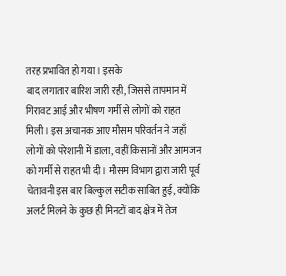तरह प्रभावित हो गया। इसके
बाद लगातार बारिश जारी रही, जिससे तापमान में गिरावट आई और भीषण गर्मी से लोगों को राहत मिली। इस अचानक आए मौसम परिवर्तन ने जहाँ लोगों को परेशानी में डाला, वहीं किसानों और आमजन को गर्मी से राहत भी दी। मौसम विभाग द्वारा जारी पूर्व चेतावनी इस बार बिल्कुल सटीक साबित हुई, क्योंकि अलर्ट मिलने के कुछ ही मिनटों बाद क्षेत्र में तेज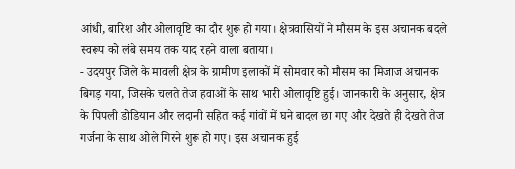आंधी, बारिश और ओलावृष्टि का दौर शुरू हो गया। क्षेत्रवासियों ने मौसम के इस अचानक बदले स्वरूप को लंबे समय तक याद रहने वाला बताया।
- उदयपुर जिले के मावली क्षेत्र के ग्रामीण इलाकों में सोमवार को मौसम का मिजाज अचानक बिगड़ गया, जिसके चलते तेज हवाओं के साथ भारी ओलावृष्टि हुई। जानकारी के अनुसार, क्षेत्र के पिपली डोडियान और लदानी सहित कई गांवों में घने बादल छा गए और देखते ही देखते तेज गर्जना के साथ ओले गिरने शुरू हो गए। इस अचानक हुई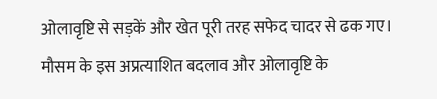ओलावृष्टि से सड़कें और खेत पूरी तरह सफेद चादर से ढक गए। मौसम के इस अप्रत्याशित बदलाव और ओलावृष्टि के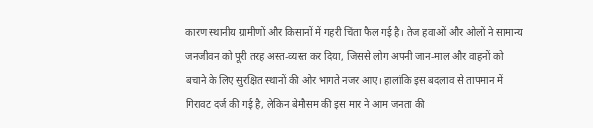कारण स्थानीय ग्रामीणों और किसानों में गहरी चिंता फैल गई है। तेज हवाओं और ओलों ने सामान्य जनजीवन को पूरी तरह अस्त-व्यस्त कर दिया, जिससे लोग अपनी जान-माल और वाहनों को बचाने के लिए सुरक्षित स्थानों की ओर भागते नजर आए। हालांकि इस बदलाव से तापमान में गिरावट दर्ज की गई है, लेकिन बेमौसम की इस मार ने आम जनता की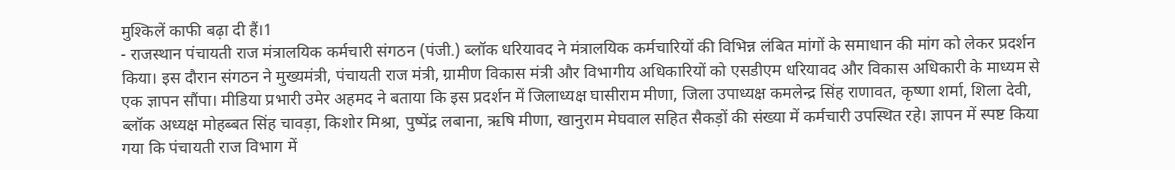मुश्किलें काफी बढ़ा दी हैं।1
- राजस्थान पंचायती राज मंत्रालयिक कर्मचारी संगठन (पंजी.) ब्लॉक धरियावद ने मंत्रालयिक कर्मचारियों की विभिन्न लंबित मांगों के समाधान की मांग को लेकर प्रदर्शन किया। इस दौरान संगठन ने मुख्यमंत्री, पंचायती राज मंत्री, ग्रामीण विकास मंत्री और विभागीय अधिकारियों को एसडीएम धरियावद और विकास अधिकारी के माध्यम से एक ज्ञापन सौंपा। मीडिया प्रभारी उमेर अहमद ने बताया कि इस प्रदर्शन में जिलाध्यक्ष घासीराम मीणा, जिला उपाध्यक्ष कमलेन्द्र सिंह राणावत, कृष्णा शर्मा, शिला देवी, ब्लॉक अध्यक्ष मोहब्बत सिंह चावड़ा, किशोर मिश्रा, पुष्पेंद्र लबाना, ऋषि मीणा, खानुराम मेघवाल सहित सैकड़ों की संख्या में कर्मचारी उपस्थित रहे। ज्ञापन में स्पष्ट किया गया कि पंचायती राज विभाग में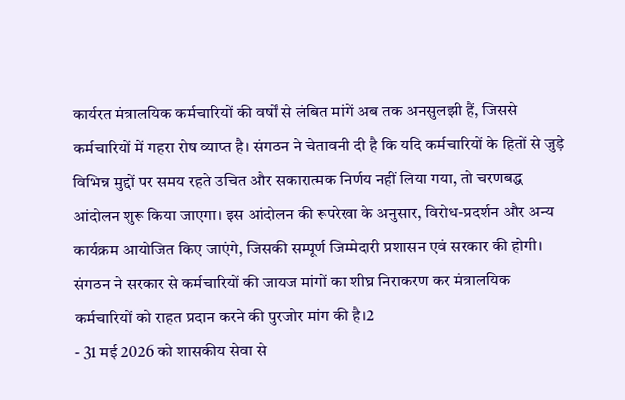कार्यरत मंत्रालयिक कर्मचारियों की वर्षों से लंबित मांगें अब तक अनसुलझी हैं, जिससे कर्मचारियों में गहरा रोष व्याप्त है। संगठन ने चेतावनी दी है कि यदि कर्मचारियों के हितों से जुड़े विभिन्न मुद्दों पर समय रहते उचित और सकारात्मक निर्णय नहीं लिया गया, तो चरणबद्ध आंदोलन शुरू किया जाएगा। इस आंदोलन की रूपरेखा के अनुसार, विरोध-प्रदर्शन और अन्य कार्यक्रम आयोजित किए जाएंगे, जिसकी सम्पूर्ण जिम्मेदारी प्रशासन एवं सरकार की होगी। संगठन ने सरकार से कर्मचारियों की जायज मांगों का शीघ्र निराकरण कर मंत्रालयिक कर्मचारियों को राहत प्रदान करने की पुरजोर मांग की है।2
- 31 मई 2026 को शासकीय सेवा से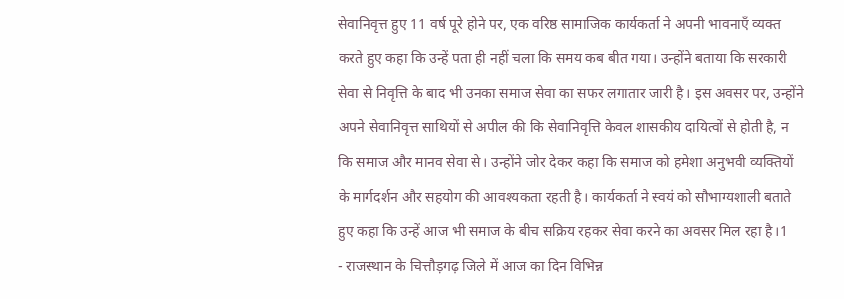सेवानिवृत्त हुए 11 वर्ष पूरे होने पर, एक वरिष्ठ सामाजिक कार्यकर्ता ने अपनी भावनाएँ व्यक्त करते हुए कहा कि उन्हें पता ही नहीं चला कि समय कब बीत गया। उन्होंने बताया कि सरकारी सेवा से निवृत्ति के बाद भी उनका समाज सेवा का सफर लगातार जारी है। इस अवसर पर, उन्होंने अपने सेवानिवृत्त साथियों से अपील की कि सेवानिवृत्ति केवल शासकीय दायित्वों से होती है, न कि समाज और मानव सेवा से। उन्होंने जोर देकर कहा कि समाज को हमेशा अनुभवी व्यक्तियों के मार्गदर्शन और सहयोग की आवश्यकता रहती है। कार्यकर्ता ने स्वयं को सौभाग्यशाली बताते हुए कहा कि उन्हें आज भी समाज के बीच सक्रिय रहकर सेवा करने का अवसर मिल रहा है।1
- राजस्थान के चित्तौड़गढ़ जिले में आज का दिन विभिन्न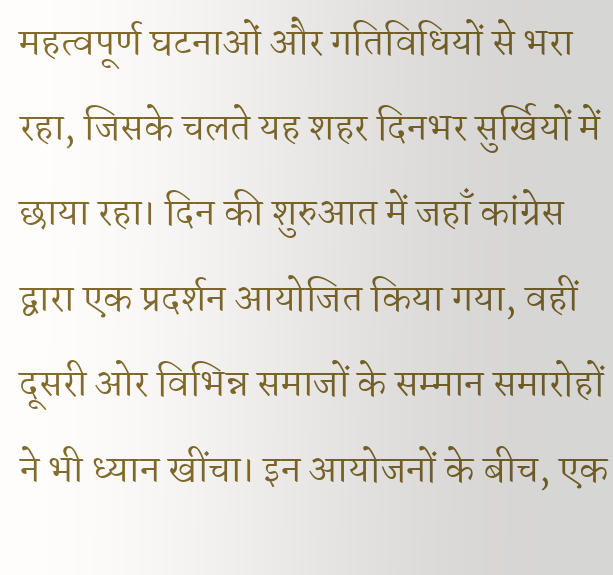महत्वपूर्ण घटनाओं और गतिविधियों से भरा रहा, जिसके चलते यह शहर दिनभर सुर्खियों में छाया रहा। दिन की शुरुआत में जहाँ कांग्रेस द्वारा एक प्रदर्शन आयोजित किया गया, वहीं दूसरी ओर विभिन्न समाजों के सम्मान समारोहों ने भी ध्यान खींचा। इन आयोजनों के बीच, एक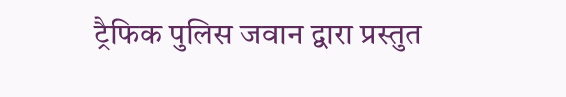ट्रैफिक पुलिस जवान द्वारा प्रस्तुत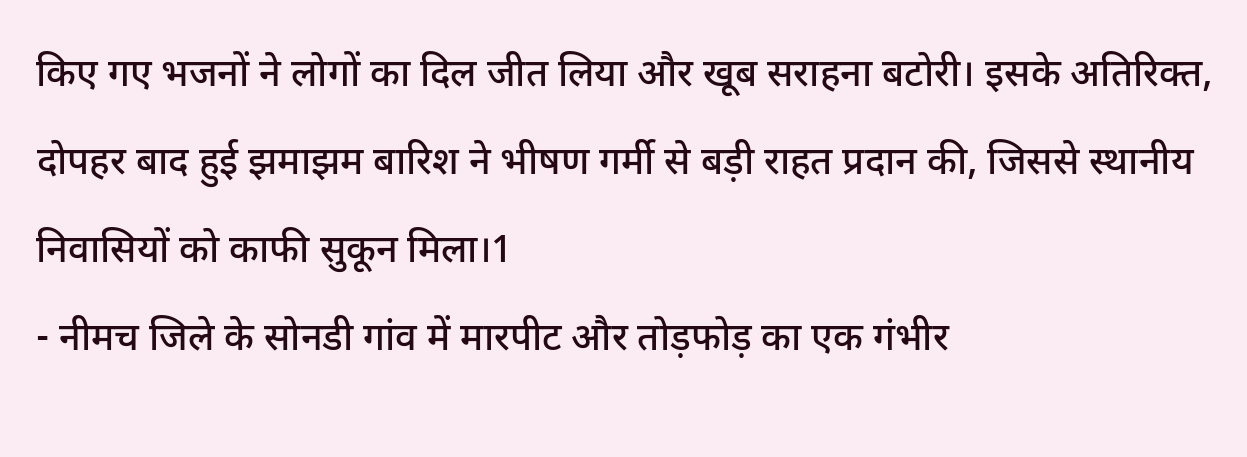किए गए भजनों ने लोगों का दिल जीत लिया और खूब सराहना बटोरी। इसके अतिरिक्त, दोपहर बाद हुई झमाझम बारिश ने भीषण गर्मी से बड़ी राहत प्रदान की, जिससे स्थानीय निवासियों को काफी सुकून मिला।1
- नीमच जिले के सोनडी गांव में मारपीट और तोड़फोड़ का एक गंभीर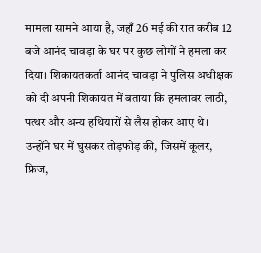मामला सामने आया है, जहाँ 26 मई की रात करीब 12 बजे आनंद चावड़ा के घर पर कुछ लोगों ने हमला कर दिया। शिकायतकर्ता आनंद चावड़ा ने पुलिस अधीक्षक को दी अपनी शिकायत में बताया कि हमलावर लाठी, पत्थर और अन्य हथियारों से लैस होकर आए थे। उन्होंने घर में घुसकर तोड़फोड़ की, जिसमें कूलर, फ्रिज,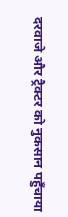दरवाजे और ट्रैक्टर को नुकसान पहुँचाया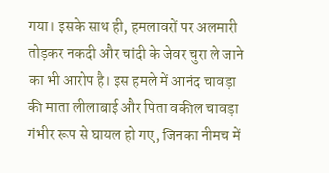गया। इसके साथ ही, हमलावरों पर अलमारी तोड़कर नकदी और चांदी के जेवर चुरा ले जाने का भी आरोप है। इस हमले में आनंद चावड़ा की माता लीलाबाई और पिता वकील चावड़ा गंभीर रूप से घायल हो गए, जिनका नीमच में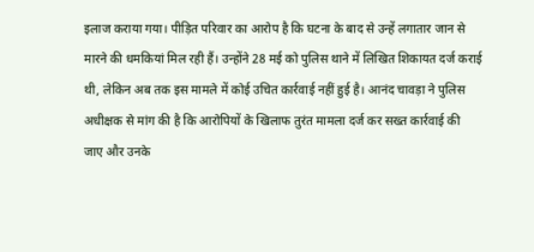इलाज कराया गया। पीड़ित परिवार का आरोप है कि घटना के बाद से उन्हें लगातार जान से मारने की धमकियां मिल रही हैं। उन्होंने 28 मई को पुलिस थाने में लिखित शिकायत दर्ज कराई थी, लेकिन अब तक इस मामले में कोई उचित कार्रवाई नहीं हुई है। आनंद चावड़ा ने पुलिस अधीक्षक से मांग की है कि आरोपियों के खिलाफ तुरंत मामला दर्ज कर सख्त कार्रवाई की जाए और उनके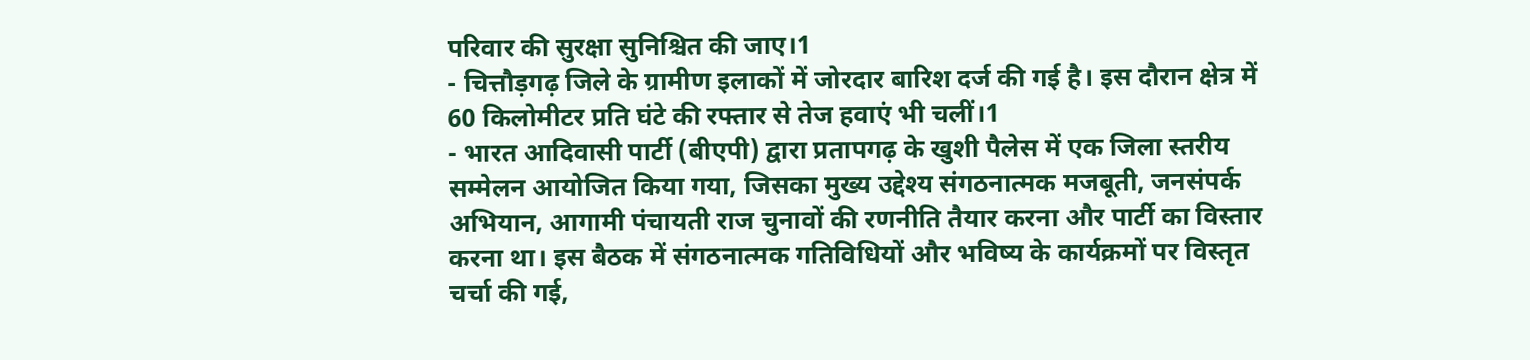परिवार की सुरक्षा सुनिश्चित की जाए।1
- चित्तौड़गढ़ जिले के ग्रामीण इलाकों में जोरदार बारिश दर्ज की गई है। इस दौरान क्षेत्र में 60 किलोमीटर प्रति घंटे की रफ्तार से तेज हवाएं भी चलीं।1
- भारत आदिवासी पार्टी (बीएपी) द्वारा प्रतापगढ़ के खुशी पैलेस में एक जिला स्तरीय सम्मेलन आयोजित किया गया, जिसका मुख्य उद्देश्य संगठनात्मक मजबूती, जनसंपर्क अभियान, आगामी पंचायती राज चुनावों की रणनीति तैयार करना और पार्टी का विस्तार करना था। इस बैठक में संगठनात्मक गतिविधियों और भविष्य के कार्यक्रमों पर विस्तृत चर्चा की गई,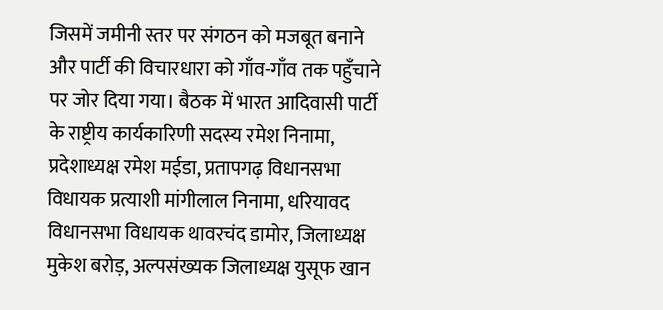जिसमें जमीनी स्तर पर संगठन को मजबूत बनाने और पार्टी की विचारधारा को गाँव-गाँव तक पहुँचाने पर जोर दिया गया। बैठक में भारत आदिवासी पार्टी के राष्ट्रीय कार्यकारिणी सदस्य रमेश निनामा, प्रदेशाध्यक्ष रमेश मईडा, प्रतापगढ़ विधानसभा विधायक प्रत्याशी मांगीलाल निनामा, धरियावद विधानसभा विधायक थावरचंद डामोर, जिलाध्यक्ष मुकेश बरोड़, अल्पसंख्यक जिलाध्यक्ष युसूफ खान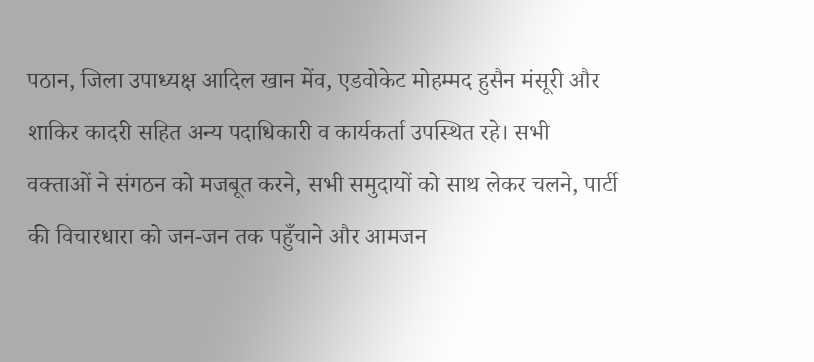पठान, जिला उपाध्यक्ष आदिल खान मेंव, एडवोकेट मोहम्मद हुसैन मंसूरी और शाकिर कादरी सहित अन्य पदाधिकारी व कार्यकर्ता उपस्थित रहे। सभी वक्ताओं ने संगठन को मजबूत करने, सभी समुदायों को साथ लेकर चलने, पार्टी की विचारधारा को जन-जन तक पहुँचाने और आमजन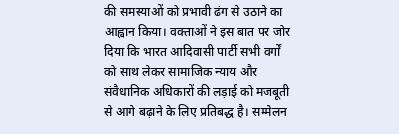की समस्याओं को प्रभावी ढंग से उठाने का आह्वान किया। वक्ताओं ने इस बात पर जोर दिया कि भारत आदिवासी पार्टी सभी वर्गों को साथ लेकर सामाजिक न्याय और संवैधानिक अधिकारों की लड़ाई को मजबूती से आगे बढ़ाने के लिए प्रतिबद्ध है। सम्मेलन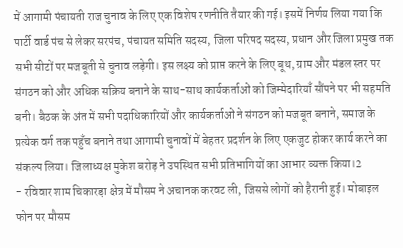में आगामी पंचायती राज चुनाव के लिए एक विशेष रणनीति तैयार की गई। इसमें निर्णय लिया गया कि पार्टी वार्ड पंच से लेकर सरपंच, पंचायत समिति सदस्य, जिला परिषद सदस्य, प्रधान और जिला प्रमुख तक सभी सीटों पर मजबूती से चुनाव लड़ेगी। इस लक्ष्य को प्राप्त करने के लिए बूथ, ग्राम और मंडल स्तर पर संगठन को और अधिक सक्रिय बनाने के साथ-साथ कार्यकर्ताओं को जिम्मेदारियाँ सौंपने पर भी सहमति बनी। बैठक के अंत में सभी पदाधिकारियों और कार्यकर्ताओं ने संगठन को मजबूत बनाने, समाज के प्रत्येक वर्ग तक पहुँच बनाने तथा आगामी चुनावों में बेहतर प्रदर्शन के लिए एकजुट होकर कार्य करने का संकल्प लिया। जिलाध्यक्ष मुकेश बरोड़ ने उपस्थित सभी प्रतिभागियों का आभार व्यक्त किया।2
- रविवार शाम चिकारड़ा क्षेत्र में मौसम ने अचानक करवट ली, जिससे लोगों को हैरानी हुई। मोबाइल फोन पर मौसम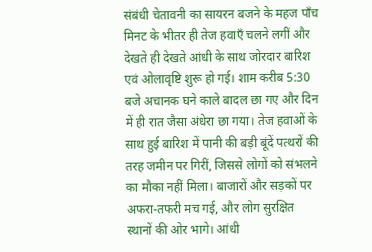संबंधी चेतावनी का सायरन बजने के महज पाँच मिनट के भीतर ही तेज हवाएँ चलने लगीं और देखते ही देखते आंधी के साथ जोरदार बारिश एवं ओलावृष्टि शुरू हो गई। शाम करीब 5:30 बजे अचानक घने काले बादल छा गए और दिन में ही रात जैसा अंधेरा छा गया। तेज हवाओं के साथ हुई बारिश में पानी की बड़ी बूंदें पत्थरों की तरह जमीन पर गिरीं, जिससे लोगों को संभलने का मौका नहीं मिला। बाजारों और सड़कों पर अफरा-तफरी मच गई, और लोग सुरक्षित स्थानों की ओर भागे। आंधी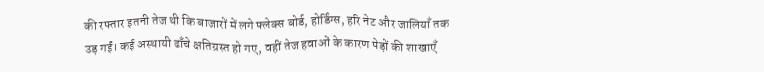की रफ्तार इतनी तेज थी कि बाजारों में लगे फ्लेक्स बोर्ड, होर्डिंग्स, हरि नेट और जालियाँ तक उड़ गईं। कई अस्थायी ढाँचे क्षतिग्रस्त हो गए, वहीं तेज हवाओं के कारण पेड़ों की शाखाएँ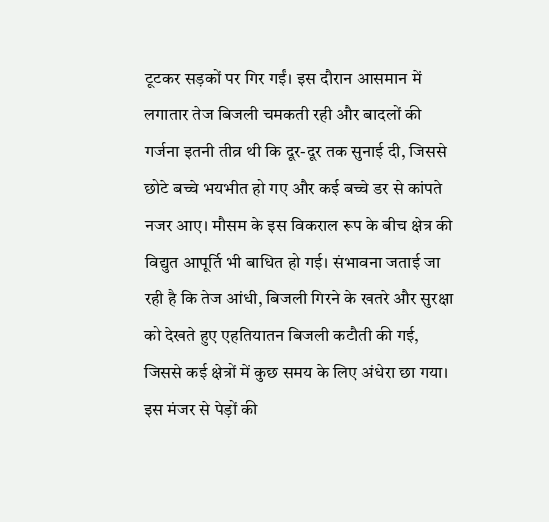टूटकर सड़कों पर गिर गईं। इस दौरान आसमान में लगातार तेज बिजली चमकती रही और बादलों की गर्जना इतनी तीव्र थी कि दूर-दूर तक सुनाई दी, जिससे छोटे बच्चे भयभीत हो गए और कई बच्चे डर से कांपते नजर आए। मौसम के इस विकराल रूप के बीच क्षेत्र की विद्युत आपूर्ति भी बाधित हो गई। संभावना जताई जा रही है कि तेज आंधी, बिजली गिरने के खतरे और सुरक्षा को देखते हुए एहतियातन बिजली कटौती की गई, जिससे कई क्षेत्रों में कुछ समय के लिए अंधेरा छा गया। इस मंजर से पेड़ों की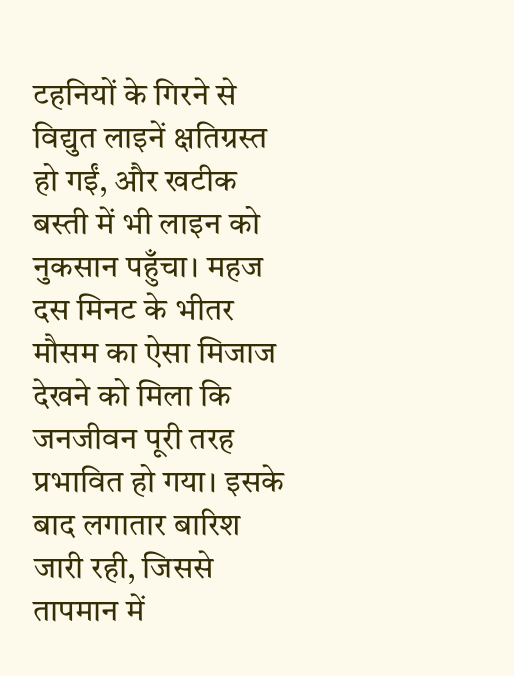टहनियों के गिरने से विद्युत लाइनें क्षतिग्रस्त हो गईं, और खटीक बस्ती में भी लाइन को नुकसान पहुँचा। महज दस मिनट के भीतर मौसम का ऐसा मिजाज देखने को मिला कि जनजीवन पूरी तरह प्रभावित हो गया। इसके बाद लगातार बारिश जारी रही, जिससे तापमान में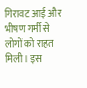गिरावट आई और भीषण गर्मी से लोगों को राहत मिली। इस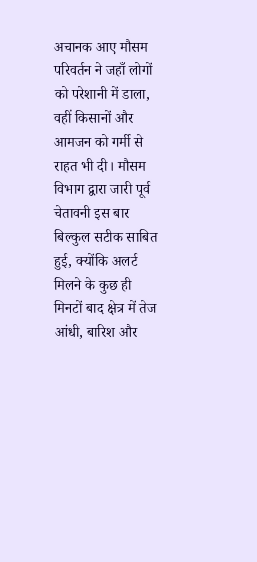अचानक आए मौसम परिवर्तन ने जहाँ लोगों को परेशानी में डाला, वहीं किसानों और आमजन को गर्मी से राहत भी दी। मौसम विभाग द्वारा जारी पूर्व चेतावनी इस बार बिल्कुल सटीक साबित हुई, क्योंकि अलर्ट मिलने के कुछ ही मिनटों बाद क्षेत्र में तेज आंधी, बारिश और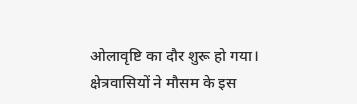ओलावृष्टि का दौर शुरू हो गया। क्षेत्रवासियों ने मौसम के इस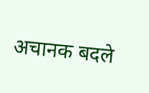अचानक बदले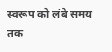स्वरूप को लंबे समय तक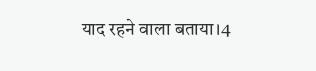याद रहने वाला बताया।4